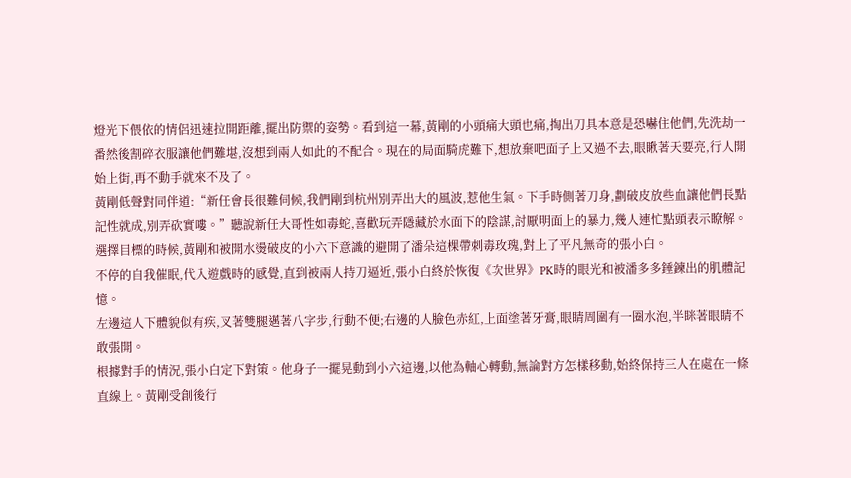燈光下偎依的情侶迅速拉開距離,擺出防禦的姿勢。看到這一幕,黃剛的小頭痛大頭也痛,掏出刀具本意是恐嚇住他們,先洗劫一番然後割碎衣服讓他們難堪,沒想到兩人如此的不配合。現在的局面騎虎難下,想放棄吧面子上又過不去,眼瞅著天要亮,行人開始上街,再不動手就來不及了。
黃剛低聲對同伴道:“新任會長很難伺候,我們剛到杭州別弄出大的風波,惹他生氣。下手時側著刀身,劃破皮放些血讓他們長點記性就成,別弄砍實嘍。”聽說新任大哥性如毒蛇,喜歡玩弄隱藏於水面下的陰謀,討厭明面上的暴力,幾人連忙點頭表示瞭解。
選擇目標的時候,黃剛和被開水燙破皮的小六下意識的避開了潘朵這棵帶刺毒玫瑰,對上了平凡無奇的張小白。
不停的自我催眠,代入遊戲時的感覺,直到被兩人持刀逼近,張小白終於恢復《次世界》PK時的眼光和被潘多多錘鍊出的肌體記憶。
左邊這人下體貌似有疾,叉著雙腿邁著八字步,行動不便;右邊的人臉色赤紅,上面塗著牙膏,眼睛周圍有一圈水泡,半眯著眼睛不敢張開。
根據對手的情況,張小白定下對策。他身子一擺晃動到小六這邊,以他為軸心轉動,無論對方怎樣移動,始終保持三人在處在一條直線上。黃剛受創後行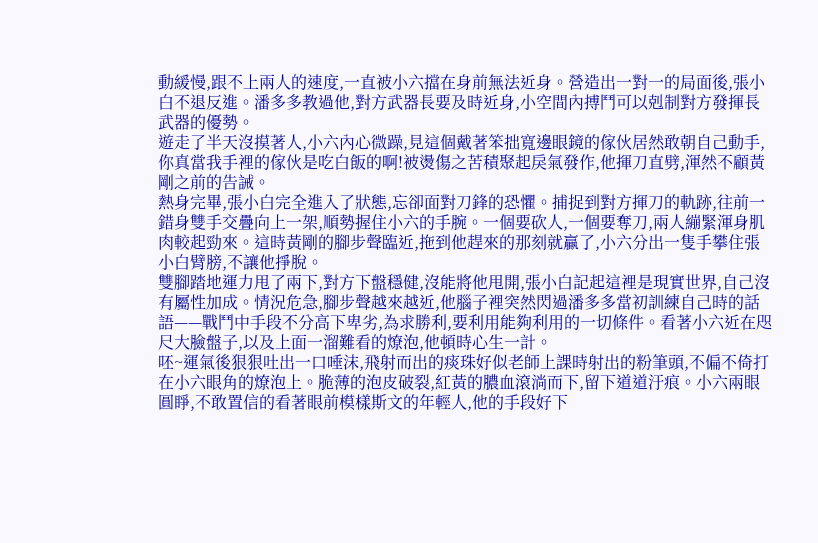動緩慢,跟不上兩人的速度,一直被小六擋在身前無法近身。營造出一對一的局面後,張小白不退反進。潘多多教過他,對方武器長要及時近身,小空間內搏鬥可以剋制對方發揮長武器的優勢。
遊走了半天沒摸著人,小六內心微躁,見這個戴著笨拙寬邊眼鏡的傢伙居然敢朝自己動手,你真當我手裡的傢伙是吃白飯的啊!被燙傷之苦積聚起戾氣發作,他揮刀直劈,渾然不顧黃剛之前的告誡。
熱身完畢,張小白完全進入了狀態,忘卻面對刀鋒的恐懼。捕捉到對方揮刀的軌跡,往前一錯身雙手交疊向上一架,順勢握住小六的手腕。一個要砍人,一個要奪刀,兩人繃緊渾身肌肉較起勁來。這時黃剛的腳步聲臨近,拖到他趕來的那刻就贏了,小六分出一隻手攀住張小白臂膀,不讓他掙脫。
雙腳踏地運力甩了兩下,對方下盤穩健,沒能將他甩開,張小白記起這裡是現實世界,自己沒有屬性加成。情況危急,腳步聲越來越近,他腦子裡突然閃過潘多多當初訓練自己時的話語——戰鬥中手段不分高下卑劣,為求勝利,要利用能夠利用的一切條件。看著小六近在咫尺大臉盤子,以及上面一溜難看的燎泡,他頓時心生一計。
呸~運氣後狠狠吐出一口唾沫,飛射而出的痰珠好似老師上課時射出的粉筆頭,不偏不倚打在小六眼角的燎泡上。脆薄的泡皮破裂,紅黃的膿血滾淌而下,留下道道汙痕。小六兩眼圓睜,不敢置信的看著眼前模樣斯文的年輕人,他的手段好下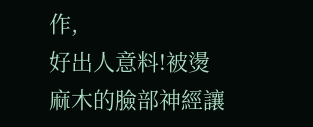作,
好出人意料!被燙麻木的臉部神經讓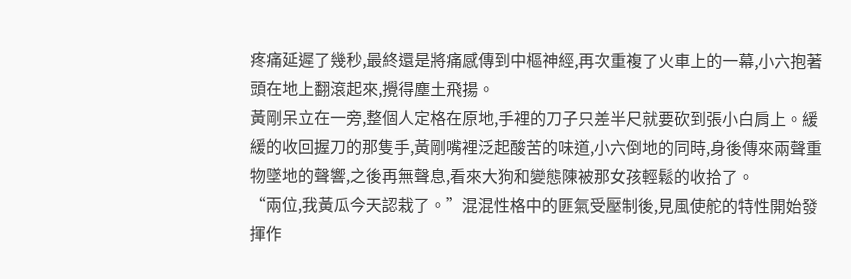疼痛延遲了幾秒,最終還是將痛感傳到中樞神經,再次重複了火車上的一幕,小六抱著頭在地上翻滾起來,攪得塵土飛揚。
黃剛呆立在一旁,整個人定格在原地,手裡的刀子只差半尺就要砍到張小白肩上。緩緩的收回握刀的那隻手,黃剛嘴裡泛起酸苦的味道,小六倒地的同時,身後傳來兩聲重物墜地的聲響,之後再無聲息,看來大狗和變態陳被那女孩輕鬆的收拾了。
“兩位,我黃瓜今天認栽了。”混混性格中的匪氣受壓制後,見風使舵的特性開始發揮作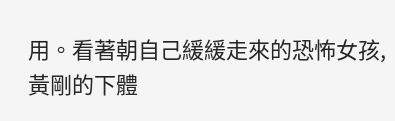用。看著朝自己緩緩走來的恐怖女孩,黃剛的下體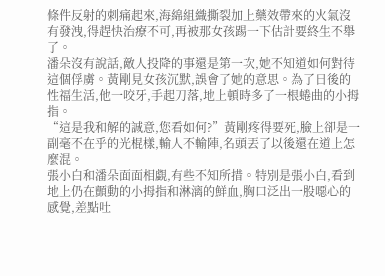條件反射的刺痛起來,海綿組織撕裂加上藥效帶來的火氣沒有發洩,得趕快治療不可,再被那女孩踢一下估計要終生不舉了。
潘朵沒有說話,敵人投降的事還是第一次,她不知道如何對待這個俘虜。黃剛見女孩沉默,誤會了她的意思。為了日後的性福生活,他一咬牙,手起刀落,地上頓時多了一根蜷曲的小拇指。
“這是我和解的誠意,您看如何?”黃剛疼得要死,臉上卻是一副毫不在乎的光棍樣,輸人不輸陣,名頭丟了以後還在道上怎麼混。
張小白和潘朵面面相覷,有些不知所措。特別是張小白,看到地上仍在顫動的小拇指和淋漓的鮮血,胸口泛出一股噁心的感覺,差點吐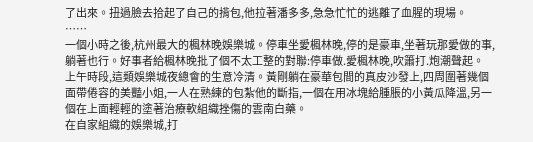了出來。扭過臉去拾起了自己的揹包,他拉著潘多多,急急忙忙的逃離了血腥的現場。
……
一個小時之後,杭州最大的楓林晚娛樂城。停車坐愛楓林晚,停的是豪車,坐著玩那愛做的事,躺著也行。好事者給楓林晚批了個不太工整的對聯:停車做.愛楓林晚,吹簫打.炮潮聲起。
上午時段,這類娛樂城夜總會的生意冷清。黃剛躺在豪華包間的真皮沙發上,四周圍著幾個面帶倦容的美豔小姐,一人在熟練的包紮他的斷指,一個在用冰塊給腫脹的小黃瓜降溫,另一個在上面輕輕的塗著治療軟組織挫傷的雲南白藥。
在自家組織的娛樂城,打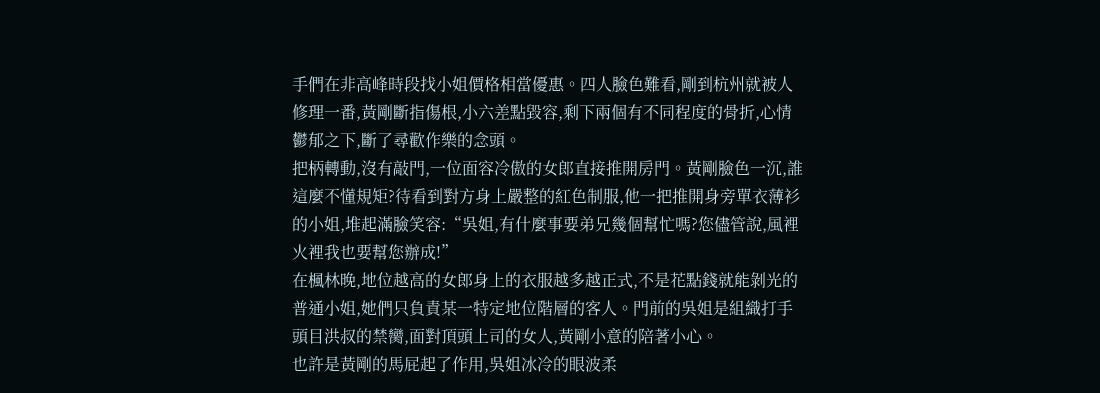手們在非高峰時段找小姐價格相當優惠。四人臉色難看,剛到杭州就被人修理一番,黃剛斷指傷根,小六差點毀容,剩下兩個有不同程度的骨折,心情鬱郁之下,斷了尋歡作樂的念頭。
把柄轉動,沒有敲門,一位面容冷傲的女郎直接推開房門。黃剛臉色一沉,誰這麼不懂規矩?待看到對方身上嚴整的紅色制服,他一把推開身旁單衣薄衫的小姐,堆起滿臉笑容:“吳姐,有什麼事要弟兄幾個幫忙嗎?您儘管說,風裡火裡我也要幫您辦成!”
在楓林晚,地位越高的女郎身上的衣服越多越正式,不是花點錢就能剝光的普通小姐,她們只負責某一特定地位階層的客人。門前的吳姐是組織打手頭目洪叔的禁臠,面對頂頭上司的女人,黃剛小意的陪著小心。
也許是黃剛的馬屁起了作用,吳姐冰冷的眼波柔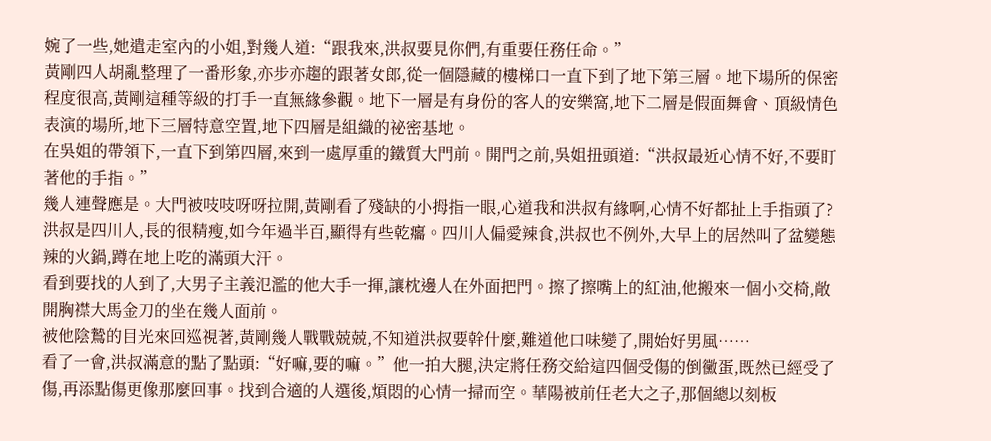婉了一些,她遣走室內的小姐,對幾人道:“跟我來,洪叔要見你們,有重要任務任命。”
黃剛四人胡亂整理了一番形象,亦步亦趨的跟著女郎,從一個隱藏的樓梯口一直下到了地下第三層。地下場所的保密程度很高,黃剛這種等級的打手一直無緣參觀。地下一層是有身份的客人的安樂窩,地下二層是假面舞會、頂級情色表演的場所,地下三層特意空置,地下四層是組織的祕密基地。
在吳姐的帶領下,一直下到第四層,來到一處厚重的鐵質大門前。開門之前,吳姐扭頭道:“洪叔最近心情不好,不要盯著他的手指。”
幾人連聲應是。大門被吱吱呀呀拉開,黃剛看了殘缺的小拇指一眼,心道我和洪叔有緣啊,心情不好都扯上手指頭了?
洪叔是四川人,長的很精瘦,如今年過半百,顯得有些乾癟。四川人偏愛辣食,洪叔也不例外,大早上的居然叫了盆變態辣的火鍋,蹲在地上吃的滿頭大汗。
看到要找的人到了,大男子主義氾濫的他大手一揮,讓枕邊人在外面把門。擦了擦嘴上的紅油,他搬來一個小交椅,敞開胸襟大馬金刀的坐在幾人面前。
被他陰鷙的目光來回巡視著,黃剛幾人戰戰兢兢,不知道洪叔要幹什麼,難道他口味變了,開始好男風……
看了一會,洪叔滿意的點了點頭:“好嘛,要的嘛。”他一拍大腿,決定將任務交給這四個受傷的倒黴蛋,既然已經受了傷,再添點傷更像那麼回事。找到合適的人選後,煩悶的心情一掃而空。華陽被前任老大之子,那個總以刻板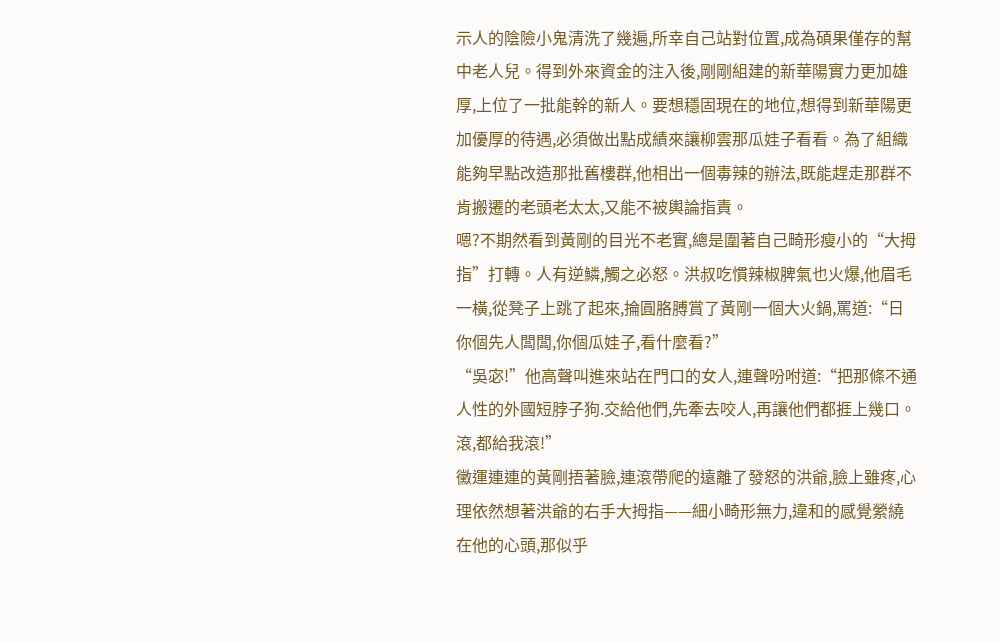示人的陰險小鬼清洗了幾遍,所幸自己站對位置,成為碩果僅存的幫中老人兒。得到外來資金的注入後,剛剛組建的新華陽實力更加雄厚,上位了一批能幹的新人。要想穩固現在的地位,想得到新華陽更加優厚的待遇,必須做出點成績來讓柳雲那瓜娃子看看。為了組織能夠早點改造那批舊樓群,他相出一個毒辣的辦法,既能趕走那群不肯搬遷的老頭老太太,又能不被輿論指責。
嗯?不期然看到黃剛的目光不老實,總是圍著自己畸形瘦小的“大拇指”打轉。人有逆鱗,觸之必怒。洪叔吃慣辣椒脾氣也火爆,他眉毛一橫,從凳子上跳了起來,掄圓胳膊賞了黃剛一個大火鍋,罵道:“日你個先人闆闆,你個瓜娃子,看什麼看?”
“吳宓!”他高聲叫進來站在門口的女人,連聲吩咐道:“把那條不通人性的外國短脖子狗.交給他們,先牽去咬人,再讓他們都捱上幾口。滾,都給我滾!”
黴運連連的黃剛捂著臉,連滾帶爬的遠離了發怒的洪爺,臉上雖疼,心理依然想著洪爺的右手大拇指——細小畸形無力,違和的感覺縈繞在他的心頭,那似乎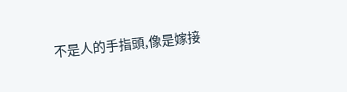不是人的手指頭,像是嫁接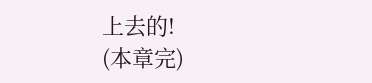上去的!
(本章完)